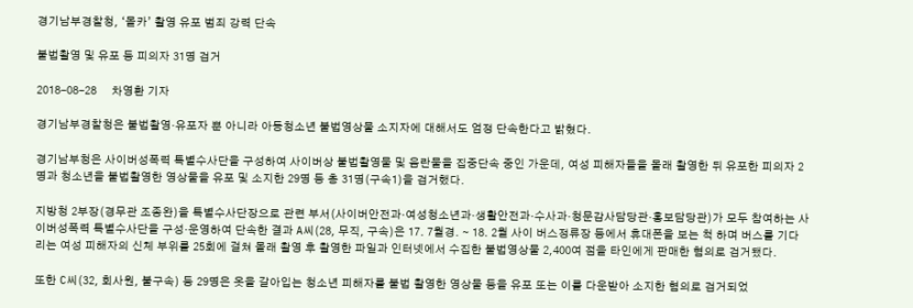경기남부경찰청, ‘몰카’ 촬영 유포 범죄 강력 단속

불법촬영 및 유포 등 피의자 31명 검거

2018-08-28     차영환 기자

경기남부경찰청은 불법촬영‧유포자 뿐 아니라 아동청소년 불법영상물 소지자에 대해서도 엄정 단속한다고 밝혔다.

경기남부청은 사이버성폭력 특별수사단을 구성하여 사이버상 불법촬영물 및 음란물을 집중단속 중인 가운데, 여성 피해자들을 몰래 촬영한 뒤 유포한 피의자 2명과 청소년을 불법촬영한 영상물을 유포 및 소지한 29명 등 총 31명(구속1)을 검거했다.

지방청 2부장(경무관 조종완)을 특별수사단장으로 관련 부서(사이버안전과‧여성청소년과‧생활안전과‧수사과‧청문감사담당관‧홍보담당관)가 모두 참여하는 사이버성폭력 특별수사단을 구성‧운영하여 단속한 결과 A씨(28, 무직, 구속)은 17. 7월경. ∼ 18. 2월 사이 버스정류장 등에서 휴대폰을 보는 척 하며 버스를 기다리는 여성 피해자의 신체 부위를 25회에 걸쳐 몰래 촬영 후 촬영한 파일과 인터넷에서 수집한 불법영상물 2,400여 점을 타인에게 판매한 혐의로 검거됐다.

또한 C씨(32, 회사원, 불구속) 등 29명은 옷을 갈아입는 청소년 피해자를 불법 촬영한 영상물 등을 유포 또는 이를 다운받아 소지한 혐의로 검거되었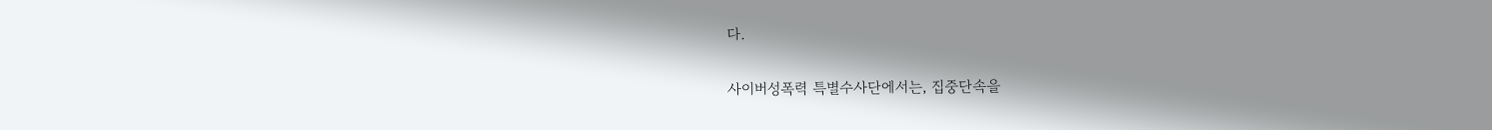다.

사이버성폭력 특별수사단에서는, 집중단속을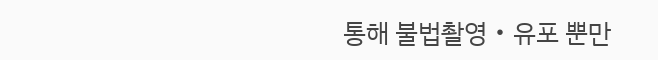통해 불법촬영‧유포 뿐만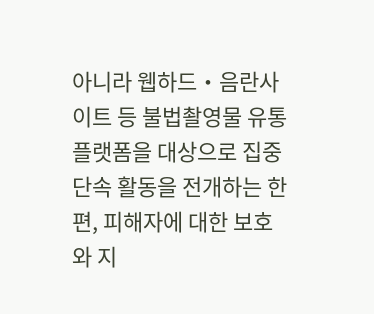아니라 웹하드‧음란사이트 등 불법촬영물 유통플랫폼을 대상으로 집중단속 활동을 전개하는 한편, 피해자에 대한 보호와 지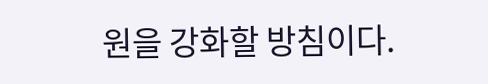원을 강화할 방침이다.